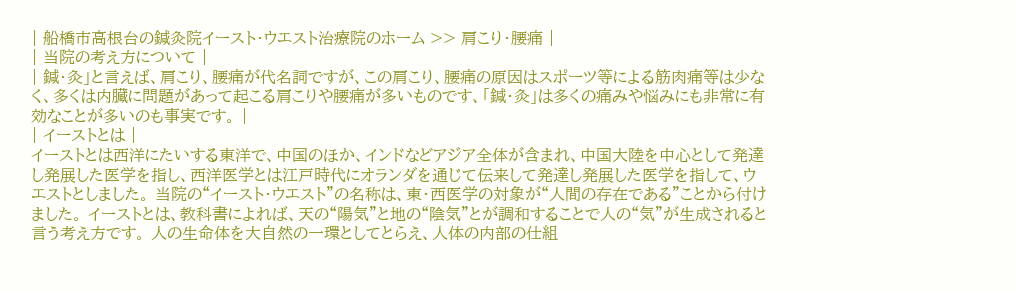| 船橋市高根台の鍼灸院イースト・ウエスト治療院のホーム >> 肩こり・腰痛 |
| 当院の考え方について |
| 鍼・灸」と言えば、肩こり、腰痛が代名詞ですが、この肩こり、腰痛の原因はスポーツ等による筋肉痛等は少なく、多くは内臓に問題があって起こる肩こりや腰痛が多いものです、「鍼・灸」は多くの痛みや悩みにも非常に有効なことが多いのも事実です。 |
| イーストとは |
イーストとは西洋にたいする東洋で、中国のほか、インドなどアジア全体が含まれ、中国大陸を中心として発達し発展した医学を指し、西洋医学とは江戸時代にオランダを通じて伝来して発達し発展した医学を指して、ウエストとしました。 当院の“イースト・ウエスト”の名称は、東・西医学の対象が“人間の存在である”ことから付けました。 イーストとは、教科書によれば、天の“陽気”と地の“陰気”とが調和することで人の“気”が生成されると言う考え方です。 人の生命体を大自然の一環としてとらえ、人体の内部の仕組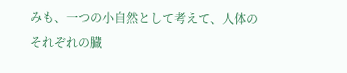みも、一つの小自然として考えて、人体のそれぞれの臓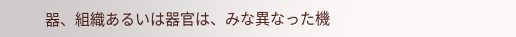器、組織あるいは器官は、みな異なった機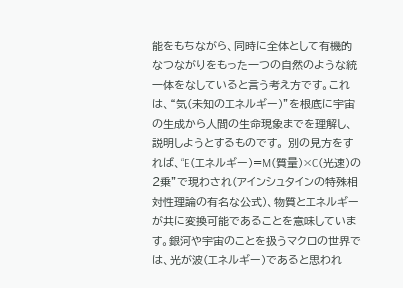能をもちながら、同時に全体として有機的なつながりをもった一つの自然のような統一体をなしていると言う考え方です。これは、“気(未知のエネルギー)”を根底に宇宙の生成から人間の生命現象までを理解し、説明しようとするものです。 別の見方をすれば、“E(エネルギー)=M(質量)×C(光速)の2乗”で現わされ(アインシュタインの特殊相対性理論の有名な公式)、物質とエネルギーが共に変換可能であることを意味しています。銀河や宇宙のことを扱うマクロの世界では、光が波(エネルギー)であると思われ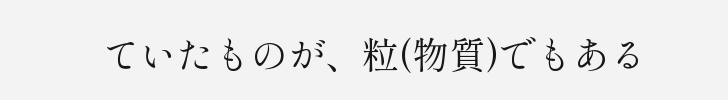ていたものが、粒(物質)でもある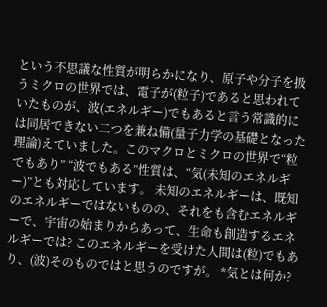という不思議な性質が明らかになり、原子や分子を扱うミクロの世界では、電子が(粒子)であると思われていたものが、波(エネルギー)でもあると言う常識的には同居できない二つを兼ね備(量子力学の基礎となった理論)えていました。このマクロとミクロの世界で“粒でもあり” “波でもある”性質は、“気(未知のエネルギー)”とも対応しています。 未知のエネルギーは、既知のエネルギーではないものの、それをも含むエネルギーで、宇宙の始まりからあって、生命も創造するエネルギーでは? このエネルギーを受けた人間は(粒)でもあり、(波)そのものではと思うのですが。 *気とは何か?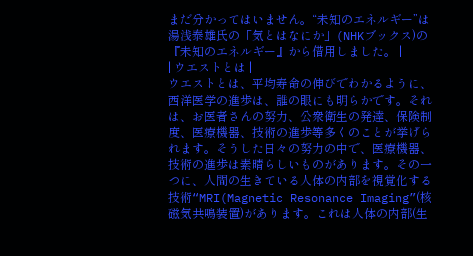まだ分かってはいません。“未知のエネルギー”は湯浅泰雄氏の「気とはなにか」(NHKブックス)の『未知のエネルギー』から借用しました。 |
| ウエストとは |
ウエストとは、平均寿命の伸びでわかるように、西洋医学の進歩は、誰の眼にも明らかです。それは、お医者さんの努力、公衆衛生の発達、保険制度、医療機器、技術の進歩等多くのことが挙げられます。そうした日々の努力の中で、医療機器、技術の進歩は素晴らしいものがあります。その一つに、人間の生きている人体の内部を視覚化する技術“MRI(Magnetic Resonance Imaging”(核磁気共鳴装置)があります。これは人体の内部(生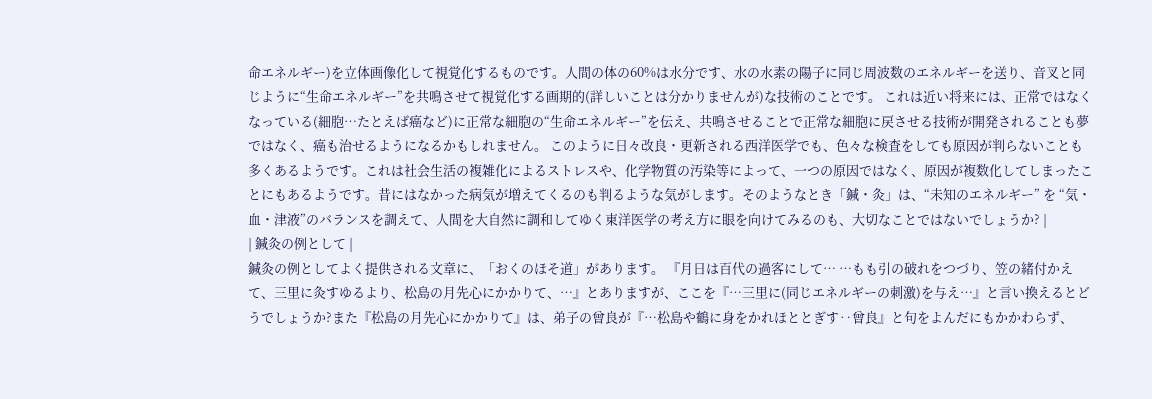命エネルギー)を立体画像化して視覚化するものです。人間の体の60%は水分です、水の水素の陽子に同じ周波数のエネルギーを送り、音叉と同じように“生命エネルギー”を共鳴させて視覚化する画期的(詳しいことは分かりませんが)な技術のことです。 これは近い将来には、正常ではなくなっている(細胞…たとえば癌など)に正常な細胞の“生命エネルギー”を伝え、共鳴させることで正常な細胞に戻させる技術が開発されることも夢ではなく、癌も治せるようになるかもしれません。 このように日々改良・更新される西洋医学でも、色々な検査をしても原因が判らないことも多くあるようです。これは社会生活の複雑化によるストレスや、化学物質の汚染等によって、一つの原因ではなく、原因が複数化してしまったことにもあるようです。昔にはなかった病気が増えてくるのも判るような気がします。そのようなとき「鍼・灸」は、“未知のエネルギー” を “気・血・津液”のバランスを調えて、人間を大自然に調和してゆく東洋医学の考え方に眼を向けてみるのも、大切なことではないでしょうか? |
| 鍼灸の例として |
鍼灸の例としてよく提供される文章に、「おくのほそ道」があります。 『月日は百代の過客にして… …もも引の破れをつづり、笠の緒付かえて、三里に灸すゆるより、松島の月先心にかかりて、…』とありますが、ここを『…三里に(同じエネルギーの刺激)を与え…』と言い換えるとどうでしょうか?また『松島の月先心にかかりて』は、弟子の曾良が『…松島や鶴に身をかれほととぎす‥曾良』と句をよんだにもかかわらず、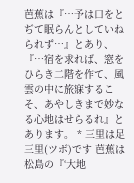芭蕉は『…予は口をとぢて眠らんとしていねられず…』とあり、『…宿を求れば、窓をひらき二階を作て、風雲の中に旅寐するこそ、あやしきまで妙なる心地はせらるれ』とあります。 * 三里は足三里(ツボ)です 芭蕉は松島の『‘大地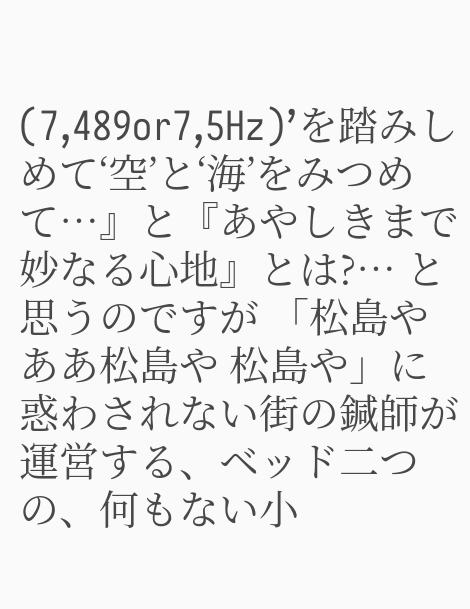(7,489or7,5Hz)’を踏みしめて‘空’と‘海’をみつめて…』と『あやしきまで妙なる心地』とは?… と思うのですが 「松島や ああ松島や 松島や」に惑わされない街の鍼師が運営する、ベッド二つの、何もない小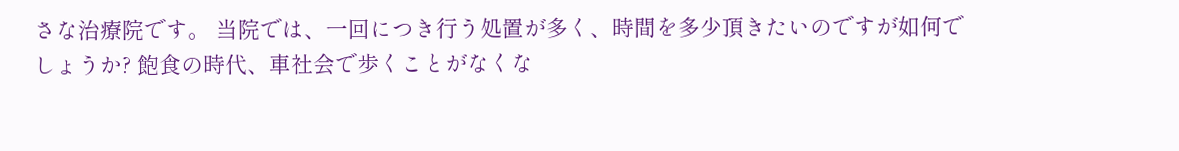さな治療院です。 当院では、一回につき行う処置が多く、時間を多少頂きたいのですが如何でしょうか? 飽食の時代、車社会で歩くことがなくな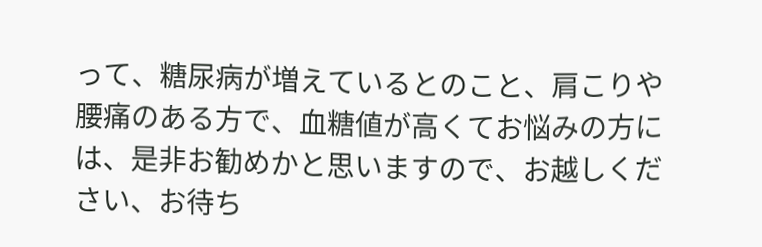って、糖尿病が増えているとのこと、肩こりや腰痛のある方で、血糖値が高くてお悩みの方には、是非お勧めかと思いますので、お越しください、お待ち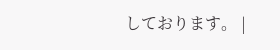しております。 |